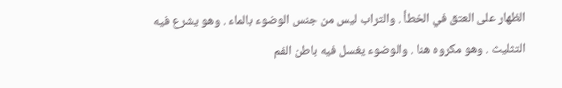الظهار على العتق في الخطأ . والتراب ليس من جنس الوضوء بالماء . وهو يشرع فيه
التثليث . وهو مكروه هنا . والوضوء يغسل فيه باطن الفم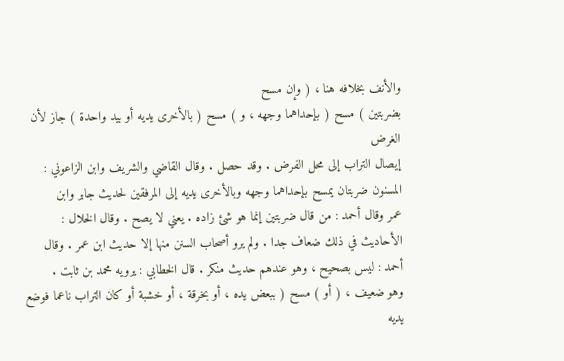والأنف بخلافه هنا ، ( وإن مسح
بضربتين ) مسح ( بإحداهما وجهه ، و ) مسح ( بالأخرى يديه أو بيد واحدة ) جاز لأن الغرض
إيصال التراب إلى محل الفرض . وقد حصل . وقال القاضي والشريف وابن الزاعوني :
المسنون ضربتان يمسح بإحداهما وجهه وبالأخرى يديه إلى المرفقين لحديث جابر وابن
عمر وقال أحمد : من قال ضربتين إنما هو شئ زاده . يعني لا يصح . وقال الخلال :
الأحاديث في ذلك ضعاف جدا . ولم يرو أصحاب السنن منها إلا حديث ابن عمر . وقال
أحمد : ليس بصحيح ، وهو عندهم حديث منكر . قال الخطابي : يرويه محمد بن ثابت .
وهو ضعيف ، ( أو ) مسح ( ببعض يده ، أو بخرقة ، أو خشبة أو كان التراب ناعما فوضع
يديه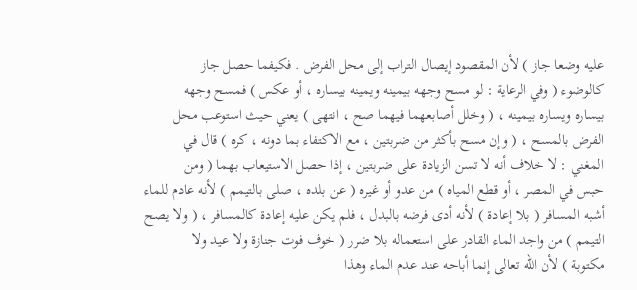عليه وضعا جاز ) لأن المقصود إيصال التراب إلى محل الفرض . فكيفما حصل جاز
كالوضوء ( وفي الرعاية : لو مسح وجهه بيمينه ويمينه بيساره ، أو عكس ) فمسح وجهه
بيساره ويساره بيمينه ، ( وخلل أصابعهما فيهما صح ، انتهى ) يعني حيث استوعب محل
الفرض بالمسح ، ( وإن مسح بأكثر من ضربتين ، مع الاكتفاء بما دونه ، كره ) قال في
المغني : لا خلاف أنه لا تسن الزيادة على ضربتين ، إذا حصل الاستيعاب بهما ( ومن
حبس في المصر ، أو قطع المياه ) من عدو أو غيره ( عن بلده ، صلى بالتيمم ) لأنه عادم للماء
أشبه المسافر ( بلا إعادة ) لأنه أدى فرضه بالبدل ، فلم يكن عليه إعادة كالمسافر ، ( ولا يصح
التيمم ) من واجد الماء القادر على استعماله بلا ضرر ( خوف فوت جنازة ولا عيد ولا
مكتوبة ) لأن الله تعالى إنما أباحه عند عدم الماء وهذا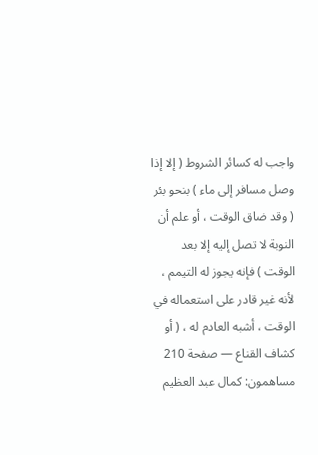واجب له كسائر الشروط ( إلا إذا
وصل مسافر إلى ماء ) بنحو بئر ( وقد ضاق الوقت ، أو علم أن النوبة لا تصل إليه إلا بعد
الوقت ) فإنه يجوز له التيمم ، لأنه غير قادر على استعماله في الوقت ، أشبه العادم له ، ( أو
كشاف القناع — صفحة 210
مساهمون: كمال عبد العظيم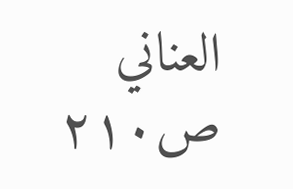العناني
ص٢١٠